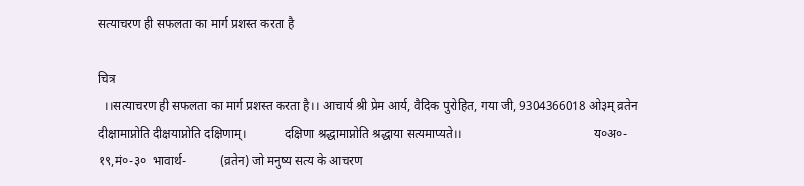सत्याचरण ही सफलता का मार्ग प्रशस्त करता है

चित्र
  ।।सत्याचरण ही सफलता का मार्ग प्रशस्त करता है।। आचार्य श्री प्रेम आर्य, वैदिक पुरोहित, गया जी, 9304366018 ओ३म् व्रतेन दीक्षामाप्नोति दीक्षयाप्नोति दक्षिणाम्।            दक्षिणा श्रद्धामाप्नोति श्रद्धाया सत्यमाप्यते।।                                          य०अ०- १९,मं०-३०  भावार्थ-           (व्रतेन) जो मनुष्य सत्य के आचरण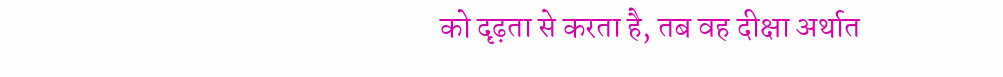को दृढ़ता से करता है, तब वह दीक्षा अर्थात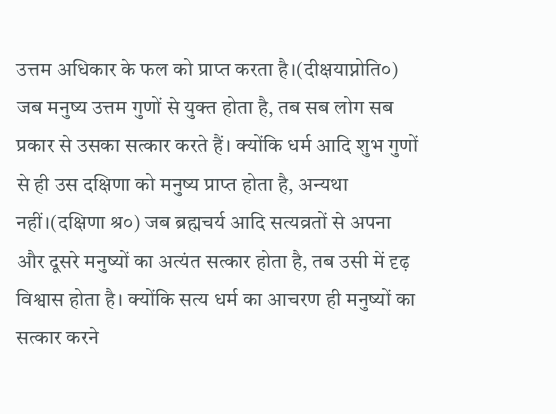उत्तम अधिकार के फल को प्राप्त करता है।(दीक्षयाप्नोति०) जब मनुष्य उत्तम गुणों से युक्त होता है, तब सब लोग सब प्रकार से उसका सत्कार करते हैं। क्योंकि धर्म आदि शुभ गुणों से ही उस दक्षिणा को मनुष्य प्राप्त होता है, अन्यथा नहीं।(दक्षिणा श्र०) जब ब्रह्मचर्य आदि सत्यव्रतों से अपना और दूसरे मनुष्यों का अत्यंत सत्कार होता है, तब उसी में दृढ़ विश्वास होता है। क्योंकि सत्य धर्म का आचरण ही मनुष्यों का सत्कार करने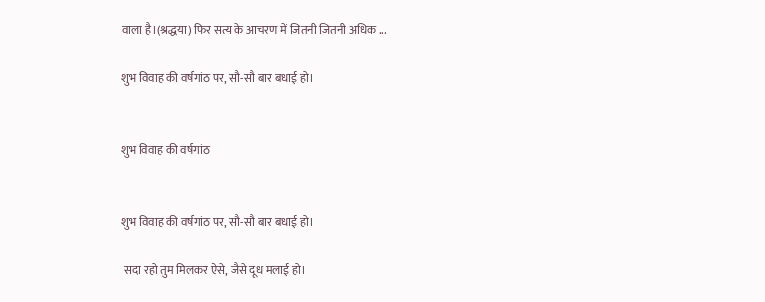वाला है।(श्रद्धया) फिर सत्य के आचरण में जितनी जितनी अधिक ...

शुभ विवाह की वर्षगांठ पर, सौ-सौ बार बधाई हो।


शुभ विवाह की वर्षगांठ


शुभ विवाह की वर्षगांठ पर, सौ-सौ बार बधाई हो।

 सदा रहो तुम मिलकर ऐसे, जैसे दूध मलाई हो।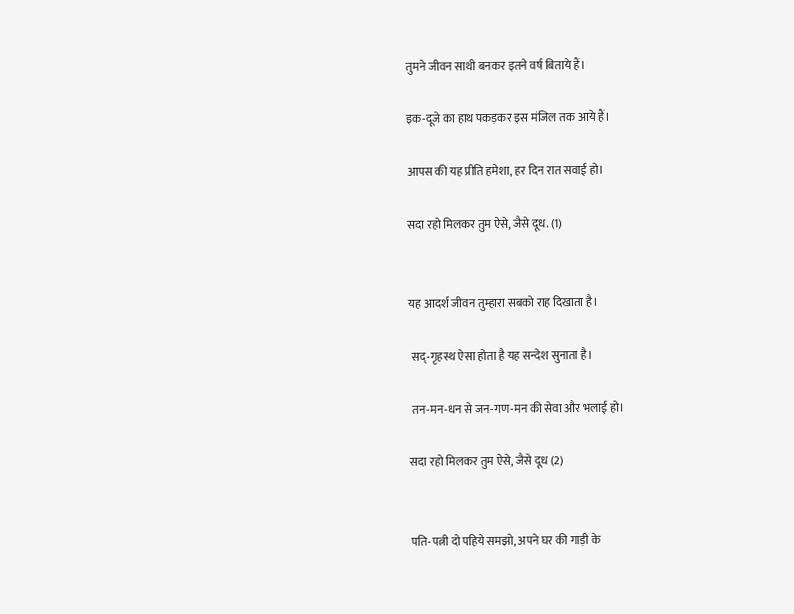तुमने जीवन साथी बनकर इतने वर्ष बिताये हैं।

इक-दूजे का हाथ पकड़कर इस मंजिल तक आये हैं।

आपस की यह प्रीति हमेशा, हर दिन रात सवाई हो।

सदा रहो मिलकर तुम ऐसे, जैसे दूध. (1)


यह आदर्श जीवन तुम्हारा सबको राह दिखाता है।

 सद्-गृहस्थ ऐसा होता है यह सन्देश सुनाता है।

 तन-मन-धन से जन-गण-मन की सेवा और भलाई हो।

सदा रहो मिलकर तुम ऐसे, जैसे दूध (2)


पति-पत्नी दो पहिये समझो, अपने घर की गाड़ी के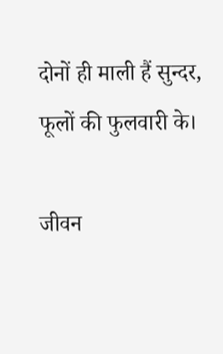दोनों ही माली हैं सुन्दर, फूलों की फुलवारी के।

जीवन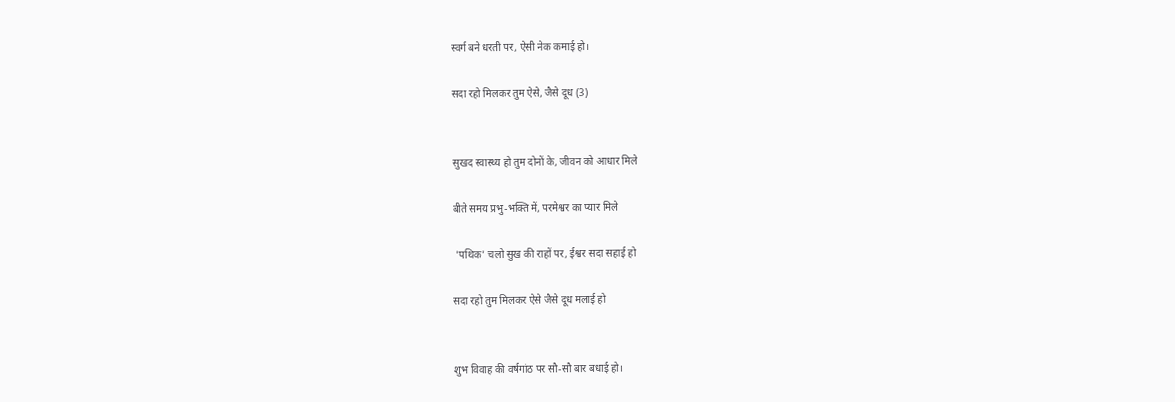स्वर्ग बने धरती पर, ऐसी नेक कमाई हो।

सदा रहो मिलकर तुम ऐसे, जैसे दूध (3)


सुखद स्वास्थ्य हो तुम दोनों के, जीवन को आधार मिले

बीते समय प्रभु-भक्ति में, परमेश्वर का प्यार मिले

 'पथिक' चलो सुख की राहों पर, ईश्वर सदा सहाई हो

सदा रहो तुम मिलकर ऐसे जैसे दूध मलाई हो


शुभ विवाह की वर्षगांठ पर सौ-सौ बार बधाई हो।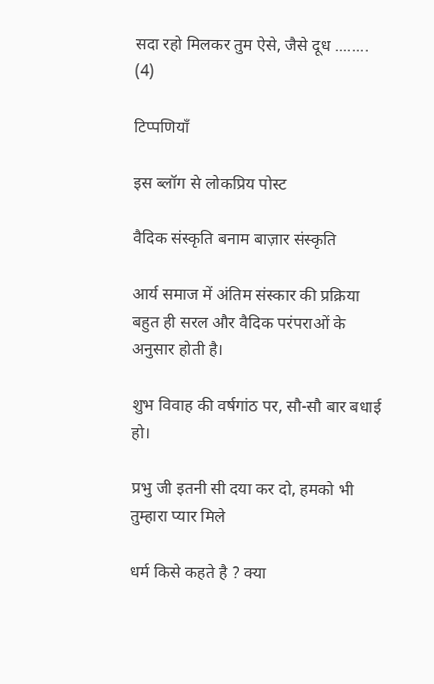सदा रहो मिलकर तुम ऐसे, जैसे दूध ........ (4)

टिप्पणियाँ

इस ब्लॉग से लोकप्रिय पोस्ट

वैदिक संस्कृति बनाम बाज़ार संस्कृति

आर्य समाज में अंतिम संस्कार की प्रक्रिया बहुत ही सरल और वैदिक परंपराओं के अनुसार होती है।

शुभ विवाह की वर्षगांठ पर, सौ-सौ बार बधाई हो।

प्रभु जी इतनी सी दया कर दो, हमको भी तुम्हारा प्यार मिले

धर्म किसे कहते है ? क्या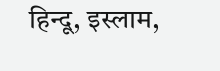हिन्दू, इस्लाम,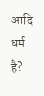आदि धर्म है?